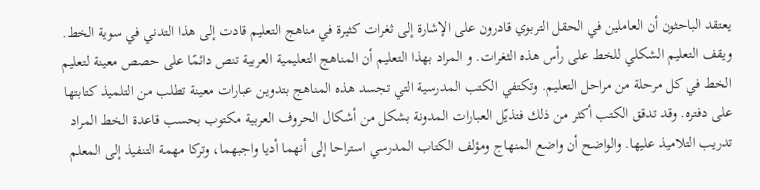يعتقد الباحثون أن العاملين في الحقل التربوي قادرون على الإشارة إلى ثغرات كثيرة في مناهج التعليم قادت إلى هذا التدني في سوية الخط. ويقف التعليم الشكلي للخط على رأس هذه الثغرات. و المراد بهذا التعليم أن المناهج التعليمية العربية تنص دائمًا على حصص معينة لتعليم الخط في كل مرحلة من مراحل التعليم. وتكتفي الكتب المدرسية التي تجسد هذه المناهج بتدوين عبارات معينة تطلب من التلميذ كتابتها على دفتره. وقد تدقق الكتب أكثر من ذلك فتذيّل العبارات المدونة بشكل من أشكال الحروف العربية مكتوب بحسب قاعدة الخط المراد تدريب التلاميذ عليها. والواضح أن واضع المنهاج ومؤلف الكتاب المدرسي استراحا إلى أنهما أديا واجبهما، وتركا مهمة التنفيذ إلى المعلم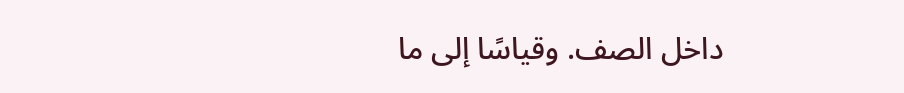داخل الصف. وقياسًا إلى ما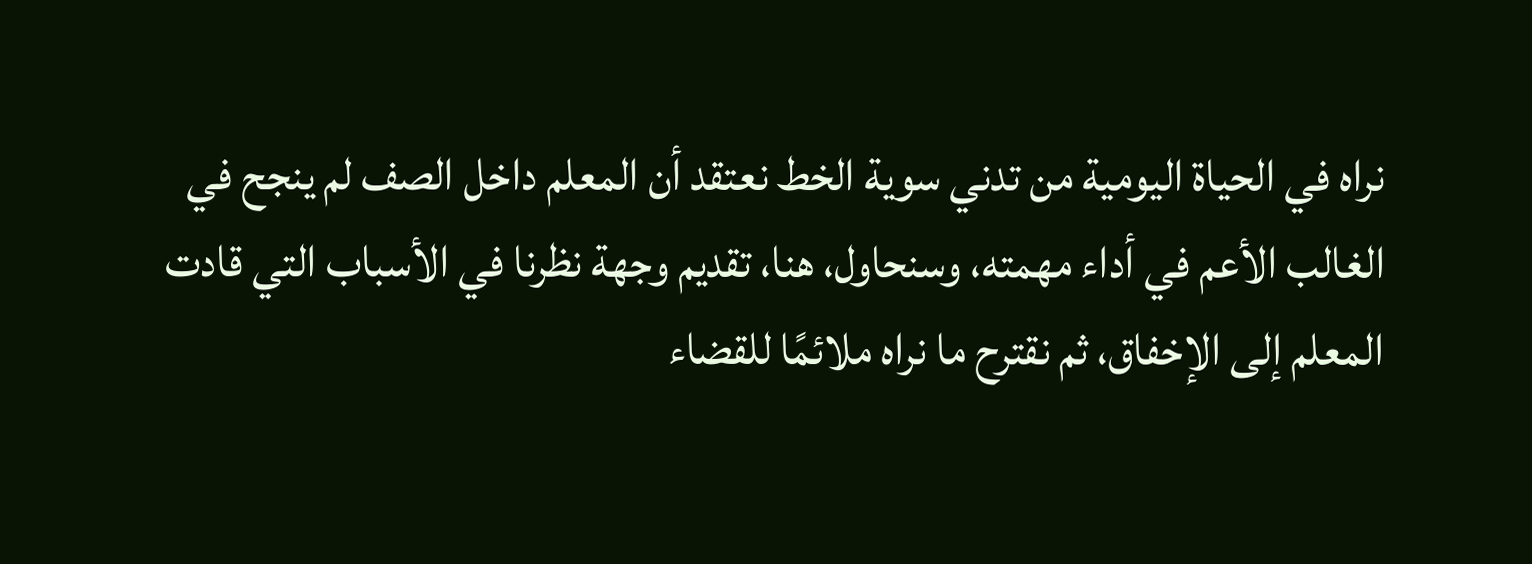نراه في الحياة اليومية من تدني سوية الخط نعتقد أن المعلم داخل الصف لم ينجح في الغالب الأعم في أداء مهمته، وسنحاول، هنا، تقديم وجهة نظرنا في الأسباب التي قادت المعلم إلى الإخفاق، ثم نقترح ما نراه ملائمًا للقضاء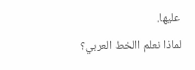عليها.
لماذا نعلم االخط العربي؟